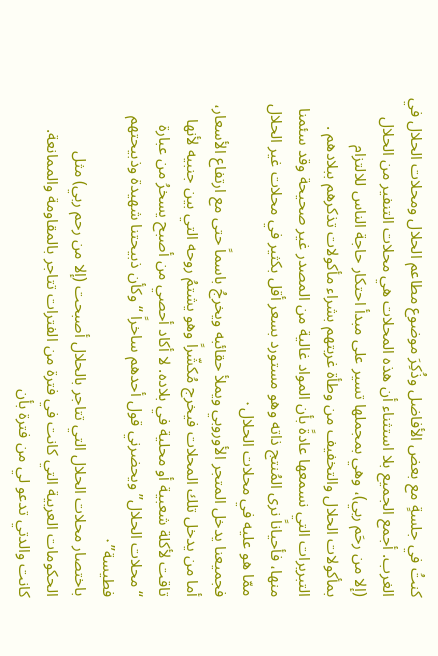كنتُ في جلسةٍ مع بعض الأفاضل وذُكِرَ موضوع مطاعم الحلال ومحلات الحلال في الغرب. أجمع الجميع بلا استثناء أن هذه المحلات هي محلات التنفير من الحلال (إلا من رحَم ربي)، وهي بمجملها تسير على مبدأ احتكار حاجة الناس للالتزام بمأكولات الحلال والتخفيف من وطأة غربتهم بشراء مأكولات تذكرهم ببلادهم . التبريرات التي نسمعها عادةً بأن المواد غالية من المصدر غير صحيحة وقد سئمنا منها، فأحياناً نرى المُنتج ذاته وهو مستورد بسعر أقل بكثير في محلات غير الحلال ممّا هو عليه في محلات الحلال٠
فجميعنا يدخل المتجر الأوروبي ويملأ حقائبه ويخرجُ باسماً حتى مع ارتفاع الأسعار، أما من يدخل تلك المحلات فيخرج مُكشّراً وهو يشتمُ روحه التي بين جنبيه لأنها تاقت لأكلة شعبية أو محلية في بلاده. لا أكاد أحصي من أصبح يسخرُ من عبارة “محلات الحلال” ويحضرني قول أحدهم ساخراً “وكأن ذبيحتنا شهيدة وذبيحتهم فطيسة”٠
باختصار محلات الحلال التي تتاجر بالحلال أصبحت (إلا من رحم ربي) مثل الحكومات العربية التي كانت في فترة من الفترات تتاجر بالمقاومة والممانعة. كانت والدتي تدعو لي من فترة بأن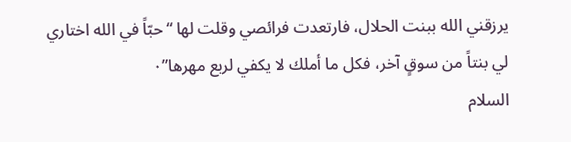يرزقني الله ببنت الحلال، فارتعدت فرائصي وقلت لها “حبّاً في الله اختاري لي بنتاً من سوقٍ آخر، فكل ما أملك لا يكفي لربع مهرها”٠
السلام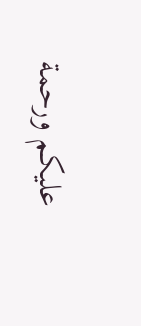عليكم ورحمة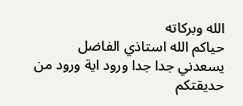الله وبركاته
حياكم الله استاذي الفاضل
يسعدني جدا جدا ورود اية ورود من حديقتكم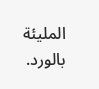المليئة بالورد.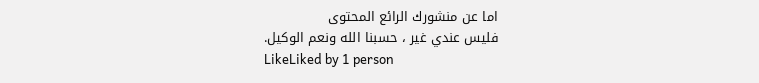اما عن منشورك الرائع المحتوى
فليس عندي غير ، حسبنا الله ونعم الوكيل.
LikeLiked by 1 person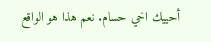أحييك اخي حسام. نعم هذا هو الواقع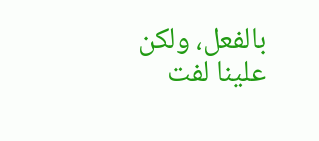بالفعل، ولكن علينا لفت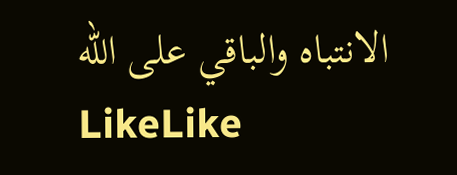الانتباه والباقي على الله
LikeLike